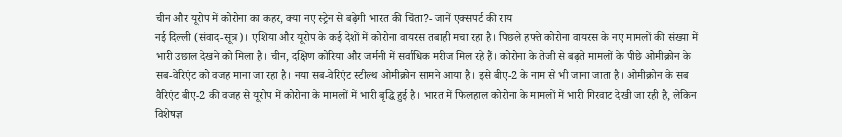चीन और यूरोप में कोरोना का कहर, क्या नए स्ट्रेन से बढ़ेगी भारत की चिंता?- जानें एक्सपर्ट की राय
नई दिल्ली (संवाद-सूत्र)। एशिया और यूरोप के कई देशों में कोरोना वायरस तबाही मचा रहा है। पिछले हफ्ते कोरोना वायरस के नए मामलों की संख्या में भारी उछाल देखने को मिला है। चीन, दक्षिण कोरिया और जर्मनी में सर्वाधिक मरीज मिल रहे हैं। कोरोना के तेजी से बढ़ते मामलों के पीछे ओमीक्रोन के सब-वेरिएंट को वजह माना जा रहा है। नया सब-वेरिएंट स्टील्थ ओमीक्रोन सामने आया है। इसे बीए-2 के नाम से भी जाना जाता है। ओमीक्रोन के सब वैरिएंट बीए-2 की वजह से यूरोप में कोरोना के मामलों में भारी बृद्धि हुई है। भारत में फिलहाल कोरोना के मामलों में भारी गिरवाट देखी जा रही है, लेकिन विशेषज्ञ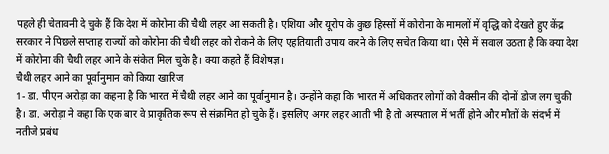पहले ही चेतावनी दे चुके हैं कि देश में कोरोना की चैथी लहर आ सकती है। एशिया और यूरोप के कुछ हिस्सों में कोरोना के मामलों में वृद्धि को देखते हुए केंद्र सरकार ने पिछले सप्ताह राज्यों को कोरोना की चैथी लहर को रोकने के लिए एहतियाती उपाय करने के लिए सचेत किया था। ऐसे में सवाल उठता है कि क्या देश में कोरोना की चैथी लहर आने के संकेत मिल चुके है। क्या कहते हैं विशेषज्ञ।
चैथी लहर आने का पूर्वानुमान को किया खारिज
1- डा. पीएन अरोड़ा का कहना है कि भारत में चैथी लहर आने का पूर्वानुमान है। उन्होंने कहा कि भारत में अधिकतर लोगों को वैक्सीन की दोनों डोज लग चुकी है। डा. अरोड़ा ने कहा कि एक बार वे प्राकृतिक रूप से संक्रमित हो चुके हैं। इसलिए अगर लहर आती भी है तो अस्पताल में भर्ती होने और मौतों के संदर्भ में नतीजे प्रबंध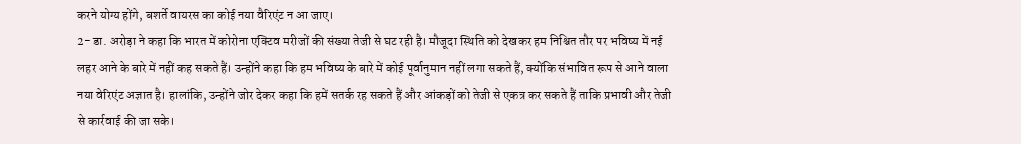करने योग्य होंगे, बशर्ते वायरस का कोई नया वैरिएंट न आ जाए।
2- डा. अरोड़ा ने कहा कि भारत में कोरोना एक्टिव मरीजों की संख्या तेजी से घट रही है। मौजूदा स्थिति को देखकर हम निश्चित तौर पर भविष्य में नई लहर आने के बारे में नहीं कह सकते हैं। उन्होंने कहा कि हम भविष्य के बारे में कोई पूर्वानुमान नहीं लगा सकते हैं, क्योंकि संभावित रूप से आने वाला नया वेरिएंट अज्ञात है। हालांकि, उन्होंने जोर देकर कहा कि हमें सतर्क रह सकते हैं और आंकड़ों को तेजी से एकत्र कर सकते हैं ताकि प्रभावी और तेजी से कार्रवाई की जा सके।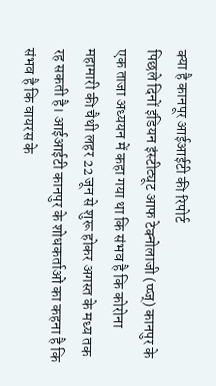क्या है कानपूर आईआईटी की रिपोर्ट
पिछले दिनों इंडियन इंस्टीट्यूट आफ टेक्नोलाजी (प्प्ज्) कानपुर के एक ताजा अध्ययन में कहा गया था कि संभव है कि कोरोना महामारी की चैथी लहर 22 जून से शुरू होकर अगस्त के मध्य तक रह सकती है। आईआईटी कानपुर के शोधकर्ताओं का कहना है कि संभव है कि वायरस के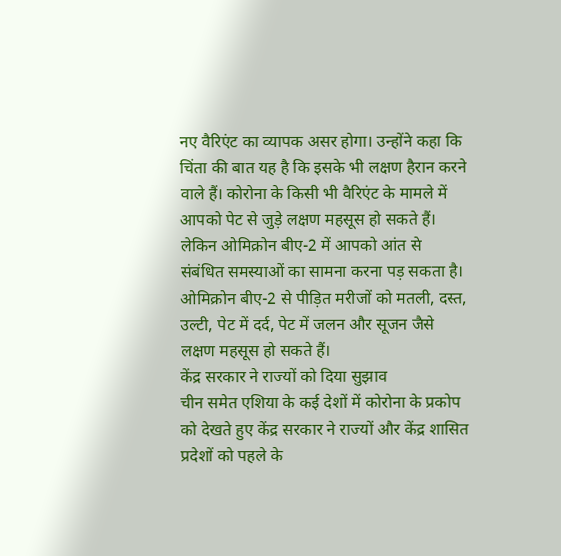नए वैरिएंट का व्यापक असर होगा। उन्होंने कहा कि चिंता की बात यह है कि इसके भी लक्षण हैरान करने वाले हैं। कोरोना के किसी भी वैरिएंट के मामले में आपको पेट से जुड़े लक्षण महसूस हो सकते हैं। लेकिन ओमिक्रोन बीए-2 में आपको आंत से संबंधित समस्याओं का सामना करना पड़ सकता है। ओमिक्रोन बीए-2 से पीड़ित मरीजों को मतली, दस्त, उल्टी, पेट में दर्द, पेट में जलन और सूजन जैसे लक्षण महसूस हो सकते हैं।
केंद्र सरकार ने राज्यों को दिया सुझाव
चीन समेत एशिया के कई देशों में कोरोना के प्रकोप को देखते हुए केंद्र सरकार ने राज्यों और केंद्र शासित प्रदेशों को पहले के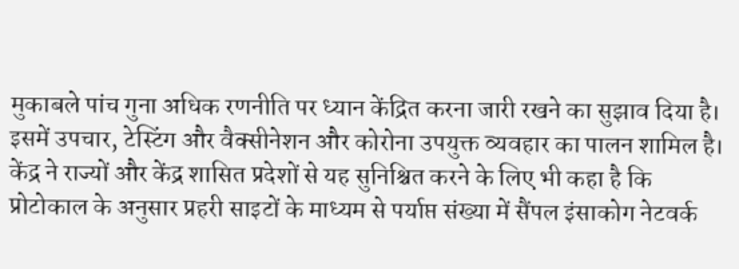मुकाबले पांच गुना अधिक रणनीति पर ध्यान केंद्रित करना जारी रखने का सुझाव दिया है। इसमें उपचार, टेस्टिंग और वैक्सीनेशन और कोरोना उपयुक्त व्यवहार का पालन शामिल है। केंद्र ने राज्यों और केंद्र शासित प्रदेशों से यह सुनिश्चित करने के लिए भी कहा है कि प्रोटोकाल के अनुसार प्रहरी साइटों के माध्यम से पर्याप्त संख्या में सैंपल इंसाकोग नेटवर्क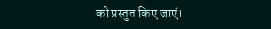को प्रस्तुत किए जाएं।